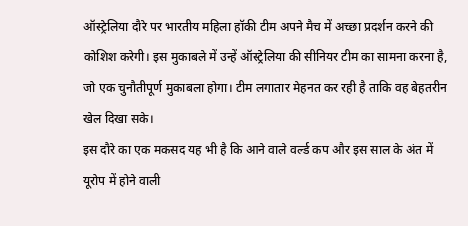ऑस्ट्रेलिया दौरे पर भारतीय महिला हॉकी टीम अपने मैच में अच्छा प्रदर्शन करने की कोशिश करेगी। इस मुकाबले में उन्हें ऑस्ट्रेलिया की सीनियर टीम का सामना करना है, जो एक चुनौतीपूर्ण मुकाबला होगा। टीम लगातार मेहनत कर रही है ताकि वह बेहतरीन खेल दिखा सके।
इस दौरे का एक मकसद यह भी है कि आने वाले वर्ल्ड कप और इस साल के अंत में यूरोप में होने वाली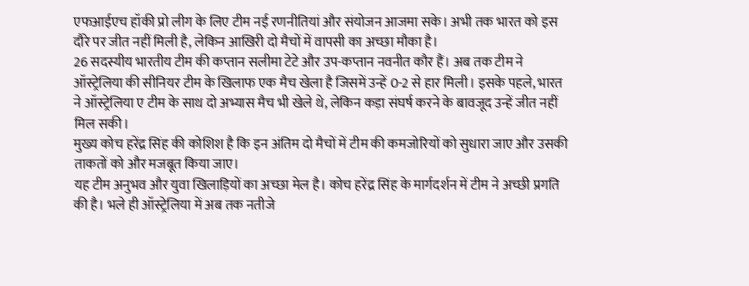एफआईएच हॉकी प्रो लीग के लिए टीम नई रणनीतियां और संयोजन आजमा सके। अभी तक भारत को इस दौरे पर जीत नहीं मिली है, लेकिन आखिरी दो मैचों में वापसी का अच्छा मौका है।
26 सदस्यीय भारतीय टीम की कप्तान सलीमा टेटे और उप-कप्तान नवनीत कौर हैं। अब तक टीम ने ऑस्ट्रेलिया की सीनियर टीम के खिलाफ एक मैच खेला है जिसमें उन्हें 0-2 से हार मिली। इसके पहले, भारत ने ऑस्ट्रेलिया ए टीम के साथ दो अभ्यास मैच भी खेले थे, लेकिन कड़ा संघर्ष करने के बावजूद उन्हें जीत नहीं मिल सकी।
मुख्य कोच हरेंद्र सिंह की कोशिश है कि इन अंतिम दो मैचों में टीम की कमजोरियों को सुधारा जाए और उसकी ताकतों को और मजबूत किया जाए।
यह टीम अनुभव और युवा खिलाड़ियों का अच्छा मेल है। कोच हरेंद्र सिंह के मार्गदर्शन में टीम ने अच्छी प्रगति की है। भले ही ऑस्ट्रेलिया में अब तक नतीजे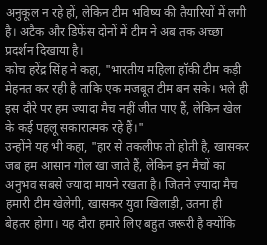अनुकूल न रहे हों, लेकिन टीम भविष्य की तैयारियों में लगी है। अटैक और डिफेंस दोनों में टीम ने अब तक अच्छा प्रदर्शन दिखाया है।
कोच हरेंद्र सिंह ने कहा, "भारतीय महिला हॉकी टीम कड़ी मेहनत कर रही है ताकि एक मजबूत टीम बन सके। भले ही इस दौरे पर हम ज्यादा मैच नहीं जीत पाए हैं, लेकिन खेल के कई पहलू सकारात्मक रहे हैं।"
उन्होंने यह भी कहा, "हार से तकलीफ तो होती है, खासकर जब हम आसान गोल खा जाते हैं, लेकिन इन मैचों का अनुभव सबसे ज्यादा मायने रखता है। जितने ज़्यादा मैच हमारी टीम खेलेगी, खासकर युवा खिलाड़ी, उतना ही बेहतर होगा। यह दौरा हमारे लिए बहुत जरूरी है क्योंकि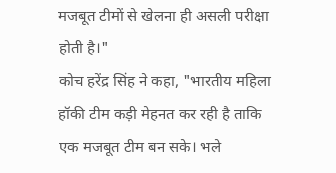मजबूत टीमों से खेलना ही असली परीक्षा होती है।"
कोच हरेंद्र सिंह ने कहा, "भारतीय महिला हॉकी टीम कड़ी मेहनत कर रही है ताकि एक मजबूत टीम बन सके। भले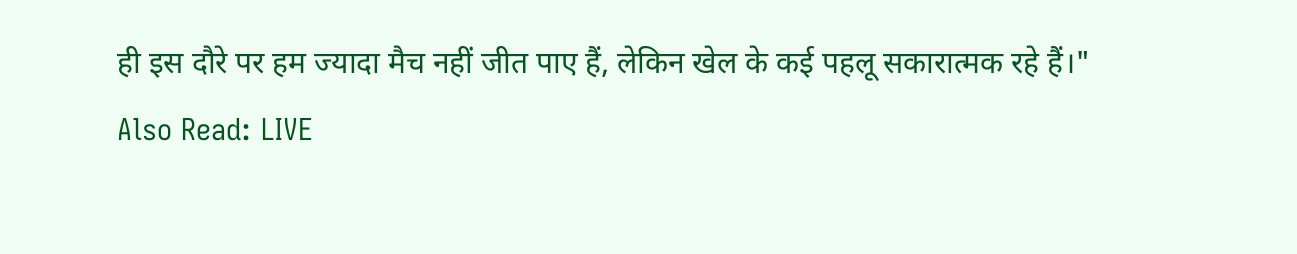ही इस दौरे पर हम ज्यादा मैच नहीं जीत पाए हैं, लेकिन खेल के कई पहलू सकारात्मक रहे हैं।"
Also Read: LIVE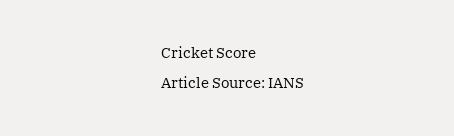Cricket Score
Article Source: IANS